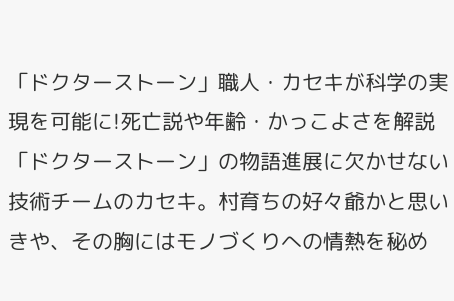「ドクターストーン」職人・カセキが科学の実現を可能に!死亡説や年齢・かっこよさを解説
「ドクターストーン」の物語進展に欠かせない技術チームのカセキ。村育ちの好々爺かと思いきや、その胸にはモノづくりへの情熱を秘め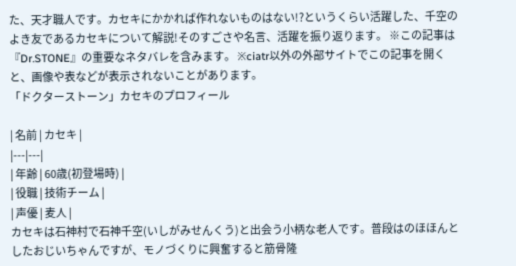た、天才職人です。カセキにかかれば作れないものはない!?というくらい活躍した、千空のよき友であるカセキについて解説!そのすごさや名言、活躍を振り返ります。 ※この記事は『Dr.STONE』の重要なネタバレを含みます。 ※ciatr以外の外部サイトでこの記事を開くと、画像や表などが表示されないことがあります。
「ドクターストーン」カセキのプロフィール

| 名前 | カセキ |
|---|---|
| 年齢 | 60歳(初登場時) |
| 役職 | 技術チーム |
| 声優 | 麦人 |
カセキは石神村で石神千空(いしがみせんくう)と出会う小柄な老人です。普段はのほほんとしたおじいちゃんですが、モノづくりに興奮すると筋骨隆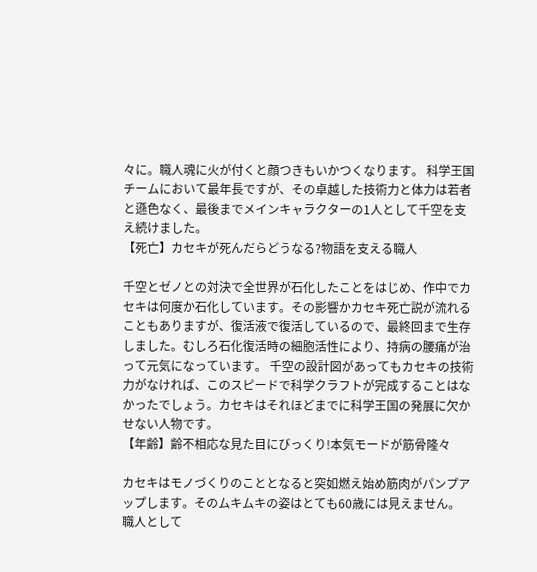々に。職人魂に火が付くと顔つきもいかつくなります。 科学王国チームにおいて最年長ですが、その卓越した技術力と体力は若者と遜色なく、最後までメインキャラクターの1人として千空を支え続けました。
【死亡】カセキが死んだらどうなる?物語を支える職人

千空とゼノとの対決で全世界が石化したことをはじめ、作中でカセキは何度か石化しています。その影響かカセキ死亡説が流れることもありますが、復活液で復活しているので、最終回まで生存しました。むしろ石化復活時の細胞活性により、持病の腰痛が治って元気になっています。 千空の設計図があってもカセキの技術力がなければ、このスピードで科学クラフトが完成することはなかったでしょう。カセキはそれほどまでに科学王国の発展に欠かせない人物です。
【年齢】齢不相応な見た目にびっくり!本気モードが筋骨隆々

カセキはモノづくりのこととなると突如燃え始め筋肉がパンプアップします。そのムキムキの姿はとても60歳には見えません。 職人として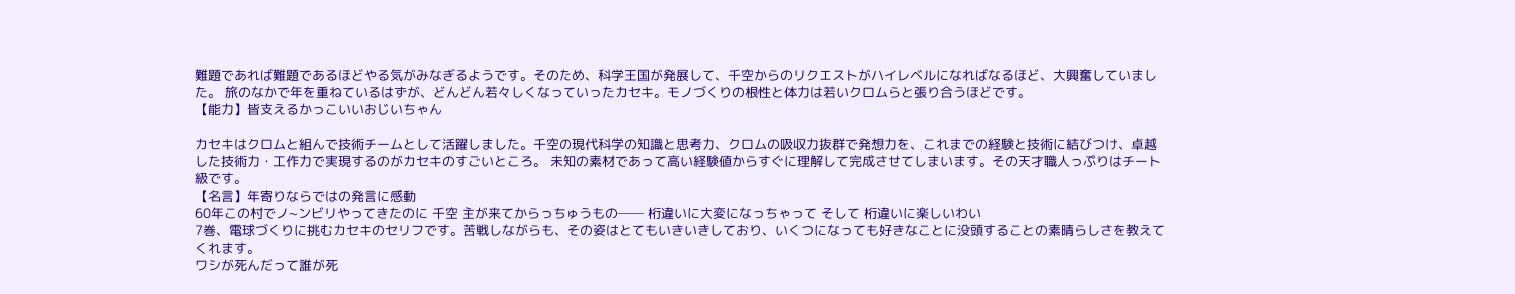難題であれば難題であるほどやる気がみなぎるようです。そのため、科学王国が発展して、千空からのリクエストがハイレベルになればなるほど、大興奮していました。 旅のなかで年を重ねているはずが、どんどん若々しくなっていったカセキ。モノづくりの根性と体力は若いクロムらと張り合うほどです。
【能力】皆支えるかっこいいおじいちゃん

カセキはクロムと組んで技術チームとして活躍しました。千空の現代科学の知識と思考力、クロムの吸収力抜群で発想力を、これまでの経験と技術に結びつけ、卓越した技術力・工作力で実現するのがカセキのすごいところ。 未知の素材であって高い経験値からすぐに理解して完成させてしまいます。その天才職人っぷりはチート級です。
【名言】年寄りならではの発言に感動
60年この村でノ~ンビリやってきたのに 千空 主が来てからっちゅうもの── 桁違いに大変になっちゃって そして 桁違いに楽しいわい
7巻、電球づくりに挑むカセキのセリフです。苦戦しながらも、その姿はとてもいきいきしており、いくつになっても好きなことに没頭することの素晴らしさを教えてくれます。
ワシが死んだって誰が死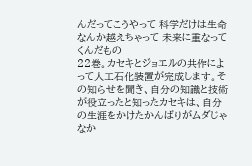んだってこうやって 科学だけは生命なんか越えちゃって 未来に重なってくんだもの
22巻。カセキとジョエルの共作によって人工石化装置が完成します。その知らせを聞き、自分の知識と技術が役立ったと知ったカセキは、自分の生涯をかけたかんばりがムダじゃなか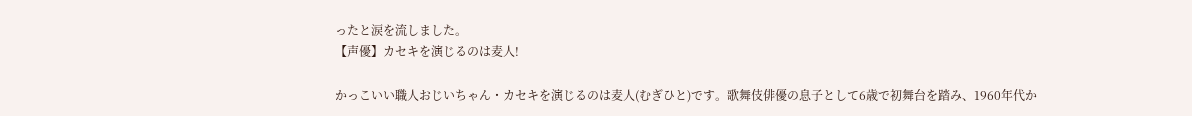ったと涙を流しました。
【声優】カセキを演じるのは麦人!

かっこいい職人おじいちゃん・カセキを演じるのは麦人(むぎひと)です。歌舞伎俳優の息子として6歳で初舞台を踏み、1960年代か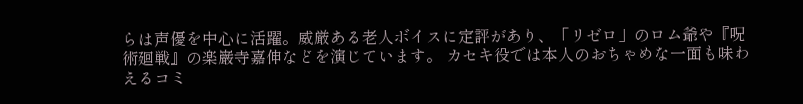らは声優を中心に活躍。威厳ある老人ボイスに定評があり、「リゼロ」のロム爺や『呪術廻戦』の楽巌寺嘉伸などを演じています。 カセキ役では本人のおちゃめな一面も味わえるコミ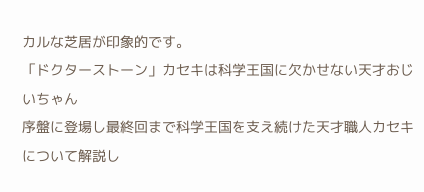カルな芝居が印象的です。
「ドクターストーン」カセキは科学王国に欠かせない天才おじいちゃん
序盤に登場し最終回まで科学王国を支え続けた天才職人カセキについて解説し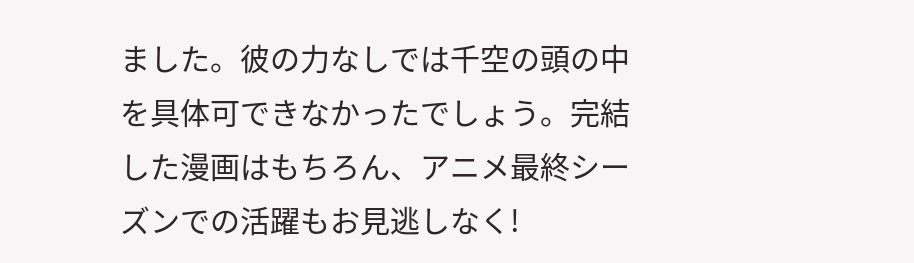ました。彼の力なしでは千空の頭の中を具体可できなかったでしょう。完結した漫画はもちろん、アニメ最終シーズンでの活躍もお見逃しなく!